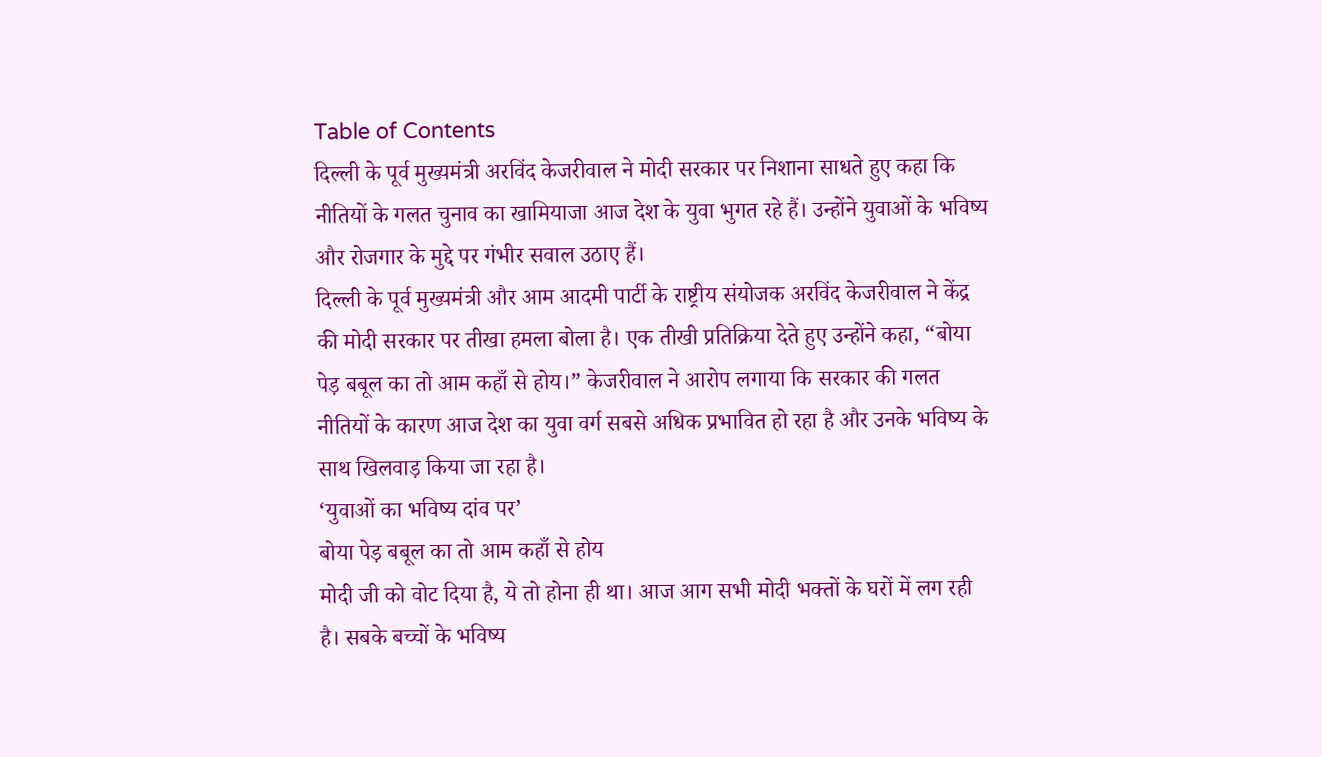Table of Contents
दिल्ली के पूर्व मुख्यमंत्री अरविंद केजरीवाल ने मोदी सरकार पर निशाना साधते हुए कहा कि नीतियों के गलत चुनाव का खामियाजा आज देश के युवा भुगत रहे हैं। उन्होंने युवाओं के भविष्य और रोजगार के मुद्दे पर गंभीर सवाल उठाए हैं।
दिल्ली के पूर्व मुख्यमंत्री और आम आदमी पार्टी के राष्ट्रीय संयोजक अरविंद केजरीवाल ने केंद्र की मोदी सरकार पर तीखा हमला बोला है। एक तीखी प्रतिक्रिया देते हुए उन्होंने कहा, “बोया पेड़ बबूल का तो आम कहाँ से होय।” केजरीवाल ने आरोप लगाया कि सरकार की गलत नीतियों के कारण आज देश का युवा वर्ग सबसे अधिक प्रभावित हो रहा है और उनके भविष्य के साथ खिलवाड़ किया जा रहा है।
‘युवाओं का भविष्य दांव पर’
बोया पेड़ बबूल का तो आम कहाँ से होय
मोदी जी को वोट दिया है, ये तो होना ही था। आज आग सभी मोदी भक्तों के घरों में लग रही है। सबके बच्चों के भविष्य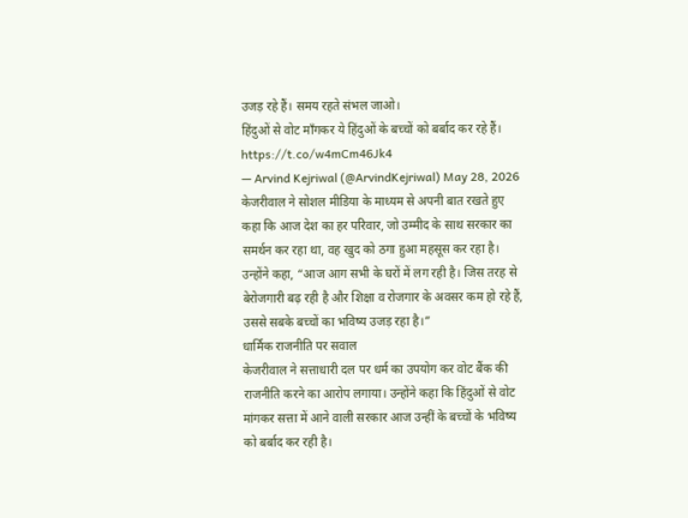उजड़ रहे हैं। समय रहते संभल जाओ।
हिंदुओं से वोट माँगकर ये हिंदुओं के बच्चों को बर्बाद कर रहे हैं। https://t.co/w4mCm46Jk4
— Arvind Kejriwal (@ArvindKejriwal) May 28, 2026
केजरीवाल ने सोशल मीडिया के माध्यम से अपनी बात रखते हुए कहा कि आज देश का हर परिवार, जो उम्मीद के साथ सरकार का समर्थन कर रहा था, वह खुद को ठगा हुआ महसूस कर रहा है। उन्होंने कहा, “आज आग सभी के घरों में लग रही है। जिस तरह से बेरोजगारी बढ़ रही है और शिक्षा व रोजगार के अवसर कम हो रहे हैं, उससे सबके बच्चों का भविष्य उजड़ रहा है।”
धार्मिक राजनीति पर सवाल
केजरीवाल ने सत्ताधारी दल पर धर्म का उपयोग कर वोट बैंक की राजनीति करने का आरोप लगाया। उन्होंने कहा कि हिंदुओं से वोट मांगकर सत्ता में आने वाली सरकार आज उन्हीं के बच्चों के भविष्य को बर्बाद कर रही है।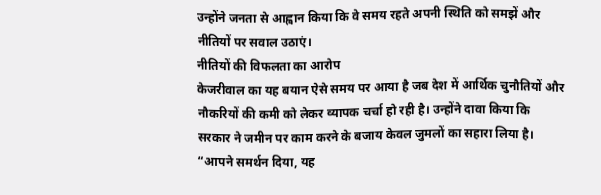उन्होंने जनता से आह्वान किया कि वे समय रहते अपनी स्थिति को समझें और नीतियों पर सवाल उठाएं।
नीतियों की विफलता का आरोप
केजरीवाल का यह बयान ऐसे समय पर आया है जब देश में आर्थिक चुनौतियों और नौकरियों की कमी को लेकर व्यापक चर्चा हो रही है। उन्होंने दावा किया कि सरकार ने जमीन पर काम करने के बजाय केवल जुमलों का सहारा लिया है। “आपने समर्थन दिया, यह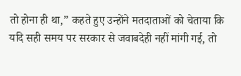तो होना ही था,” कहते हुए उन्होंने मतदाताओं को चेताया कि यदि सही समय पर सरकार से जवाबदेही नहीं मांगी गई, तो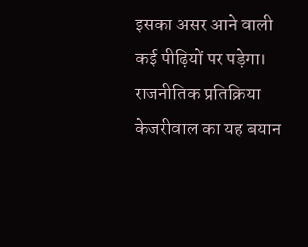इसका असर आने वाली कई पीढ़ियों पर पड़ेगा।
राजनीतिक प्रतिक्रिया
केजरीवाल का यह बयान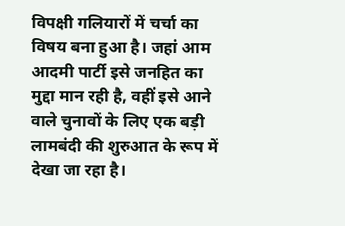विपक्षी गलियारों में चर्चा का विषय बना हुआ है। जहां आम आदमी पार्टी इसे जनहित का मुद्दा मान रही है, वहीं इसे आने वाले चुनावों के लिए एक बड़ी लामबंदी की शुरुआत के रूप में देखा जा रहा है।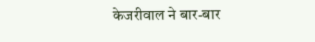केजरीवाल ने बार-बार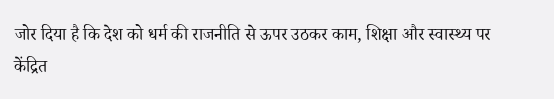जोर दिया है कि देश को धर्म की राजनीति से ऊपर उठकर काम, शिक्षा और स्वास्थ्य पर केंद्रित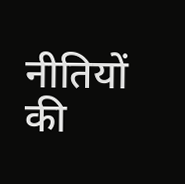नीतियों की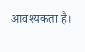आवश्यकता है।